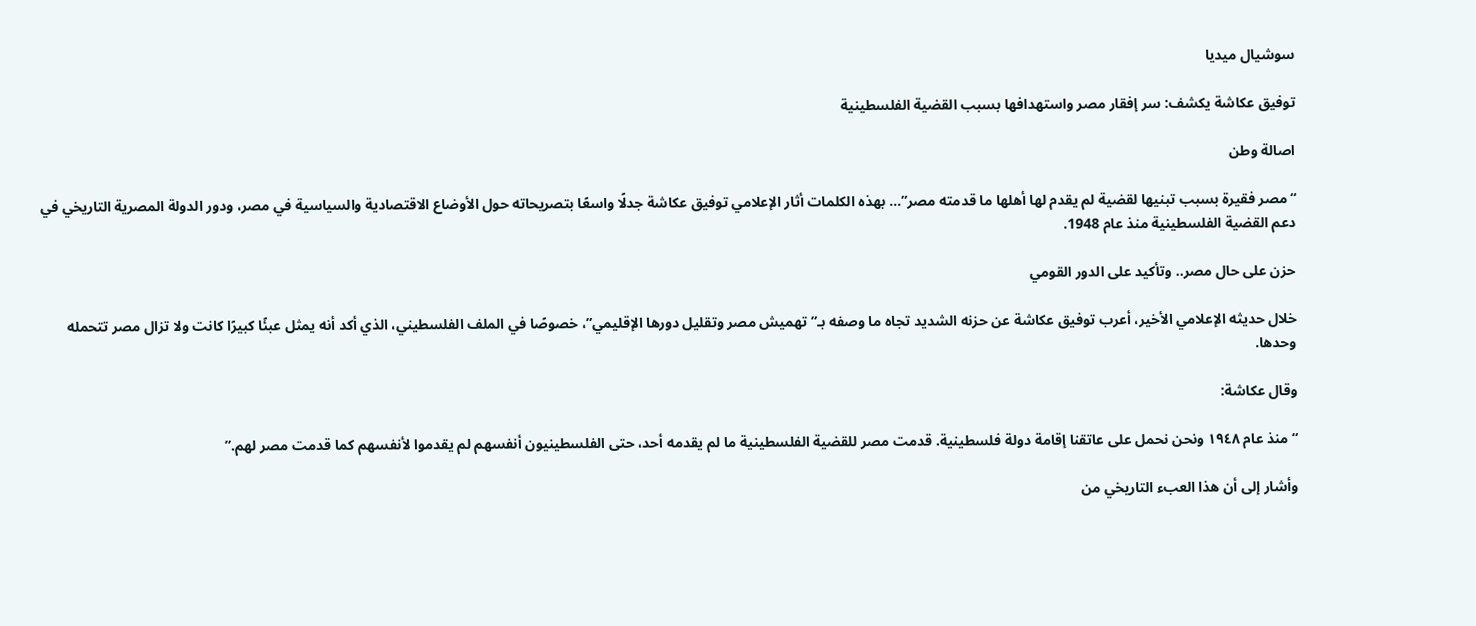سوشيال ميديا

توفيق عكاشة يكشف: سر إفقار مصر واستهدافها بسبب القضية الفلسطينية

اصالة وطن

“مصر فقيرة بسبب تبنيها لقضية لم يقدم لها أهلها ما قدمته مصر”… بهذه الكلمات أثار الإعلامي توفيق عكاشة جدلًا واسعًا بتصريحاته حول الأوضاع الاقتصادية والسياسية في مصر، ودور الدولة المصرية التاريخي في دعم القضية الفلسطينية منذ عام 1948.

حزن على حال مصر.. وتأكيد على الدور القومي

خلال حديثه الإعلامي الأخير، أعرب توفيق عكاشة عن حزنه الشديد تجاه ما وصفه بـ”تهميش مصر وتقليل دورها الإقليمي”، خصوصًا في الملف الفلسطيني، الذي أكد أنه يمثل عبئًا كبيرًا كانت ولا تزال مصر تتحمله وحدها.

وقال عكاشة:

“منذ عام ١٩٤٨ ونحن نحمل على عاتقنا إقامة دولة فلسطينية. قدمت مصر للقضية الفلسطينية ما لم يقدمه أحد، حتى الفلسطينيون أنفسهم لم يقدموا لأنفسهم كما قدمت مصر لهم.”

وأشار إلى أن هذا العبء التاريخي من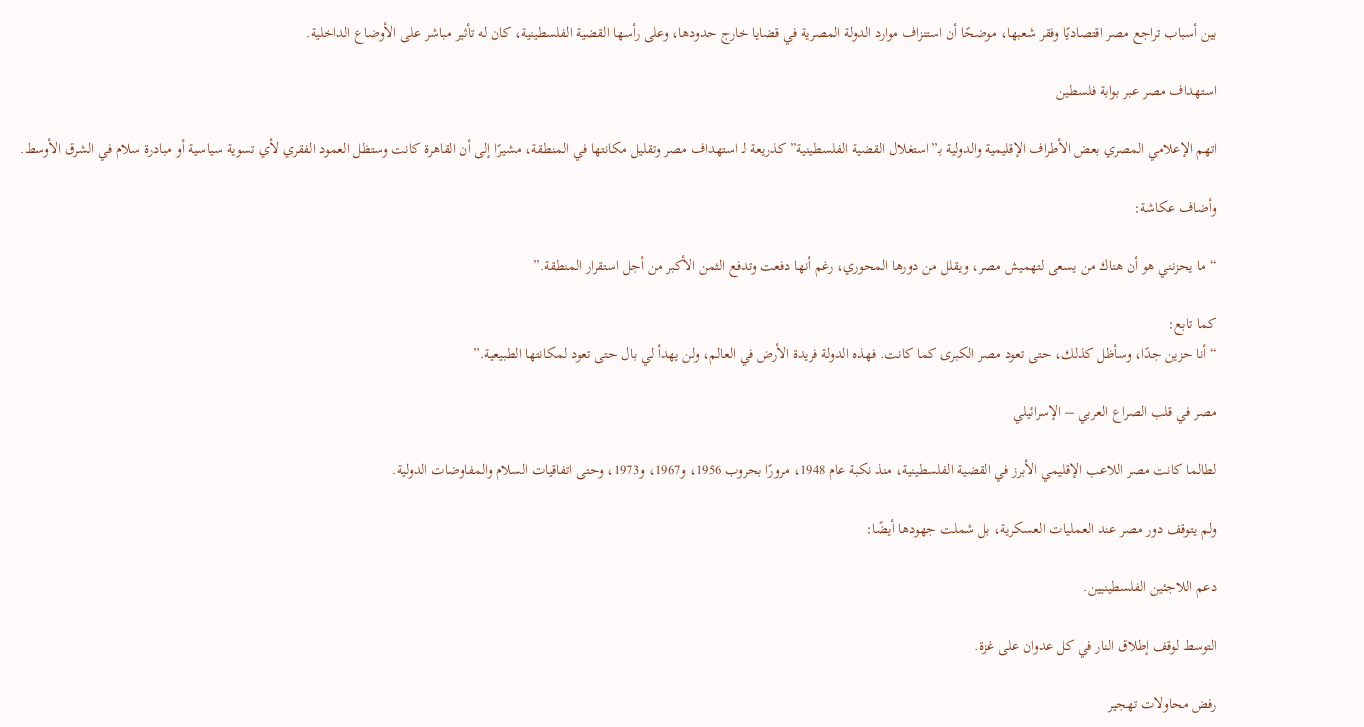بين أسباب تراجع مصر اقتصاديًا وفقر شعبها، موضحًا أن استنزاف موارد الدولة المصرية في قضايا خارج حدودها، وعلى رأسها القضية الفلسطينية، كان له تأثير مباشر على الأوضاع الداخلية.

استهداف مصر عبر بوابة فلسطين

اتهم الإعلامي المصري بعض الأطراف الإقليمية والدولية بـ”استغلال القضية الفلسطينية” كذريعة لـ استهداف مصر وتقليل مكانتها في المنطقة، مشيرًا إلى أن القاهرة كانت وستظل العمود الفقري لأي تسوية سياسية أو مبادرة سلام في الشرق الأوسط.

وأضاف عكاشة:

“ما يحزنني هو أن هناك من يسعى لتهميش مصر، ويقلل من دورها المحوري، رغم أنها دفعت وتدفع الثمن الأكبر من أجل استقرار المنطقة.”

كما تابع:
“أنا حزين جدًا، وسأظل كذلك، حتى تعود مصر الكبرى كما كانت. فهذه الدولة فريدة الأرض في العالم، ولن يهدأ لي بال حتى تعود لمكانتها الطبيعية.”

مصر في قلب الصراع العربي – الإسرائيلي

لطالما كانت مصر اللاعب الإقليمي الأبرز في القضية الفلسطينية، منذ نكبة عام 1948، مرورًا بحروب 1956، و1967، و1973، وحتى اتفاقيات السلام والمفاوضات الدولية.

ولم يتوقف دور مصر عند العمليات العسكرية، بل شملت جهودها أيضًا:

دعم اللاجئين الفلسطينيين.

التوسط لوقف إطلاق النار في كل عدوان على غزة.

رفض محاولات تهجير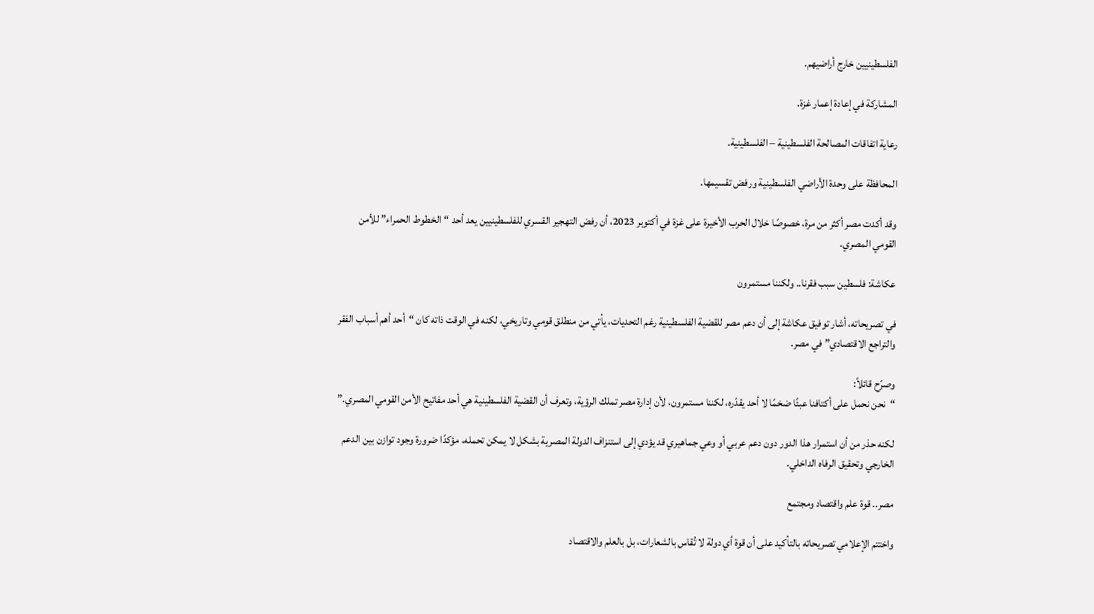الفلسطينيين خارج أراضيهم.

المشاركة في إعادة إعمار غزة.

رعاية اتفاقات المصالحة الفلسطينية – الفلسطينية.

المحافظة على وحدة الأراضي الفلسطينية ورفض تقسيمها.

وقد أكدت مصر أكثر من مرة، خصوصًا خلال الحرب الأخيرة على غزة في أكتوبر 2023، أن رفض التهجير القسري للفلسطينيين يعد أحد “الخطوط الحمراء” للأمن القومي المصري.

عكاشة: فلسطين سبب فقرنا.. ولكننا مستمرون

في تصريحاته، أشار توفيق عكاشة إلى أن دعم مصر للقضية الفلسطينية رغم التحديات، يأتي من منطلق قومي وتاريخي، لكنه في الوقت ذاته كان “أحد أهم أسباب الفقر والتراجع الاقتصادي” في مصر.

وصرّح قائلاً:
“نحن نحمل على أكتافنا عبئًا ضخمًا لا أحد يقدّره، لكننا مستمرون، لأن إدارة مصر تملك الرؤية، وتعرف أن القضية الفلسطينية هي أحد مفاتيح الأمن القومي المصري.”

لكنه حذر من أن استمرار هذا الدور دون دعم عربي أو وعي جماهيري قد يؤدي إلى استنزاف الدولة المصرية بشكل لا يمكن تحمله، مؤكدًا ضرورة وجود توازن بين الدعم الخارجي وتحقيق الرفاه الداخلي.

مصر.. قوة علم واقتصاد ومجتمع

واختتم الإعلامي تصريحاته بالتأكيد على أن قوة أي دولة لا تُقاس بالشعارات، بل بالعلم والاقتصاد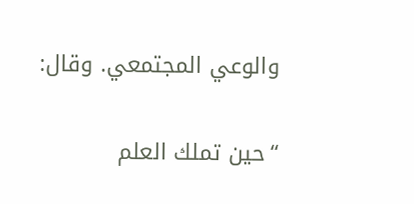والوعي المجتمعي. وقال:

“حين تملك العلم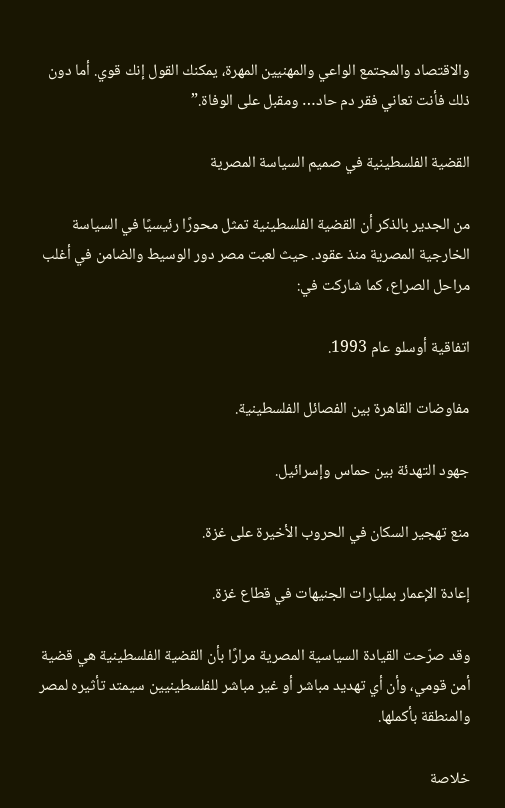والاقتصاد والمجتمع الواعي والمهنيين المهرة، يمكنك القول إنك قوي. أما دون ذلك فأنت تعاني فقر دم حاد… ومقبل على الوفاة.”

القضية الفلسطينية في صميم السياسة المصرية

من الجدير بالذكر أن القضية الفلسطينية تمثل محورًا رئيسيًا في السياسة الخارجية المصرية منذ عقود. حيث لعبت مصر دور الوسيط والضامن في أغلب مراحل الصراع، كما شاركت في:

اتفاقية أوسلو عام 1993.

مفاوضات القاهرة بين الفصائل الفلسطينية.

جهود التهدئة بين حماس وإسرائيل.

منع تهجير السكان في الحروب الأخيرة على غزة.

إعادة الإعمار بمليارات الجنيهات في قطاع غزة.

وقد صرّحت القيادة السياسية المصرية مرارًا بأن القضية الفلسطينية هي قضية أمن قومي، وأن أي تهديد مباشر أو غير مباشر للفلسطينيين سيمتد تأثيره لمصر والمنطقة بأكملها.

خلاصة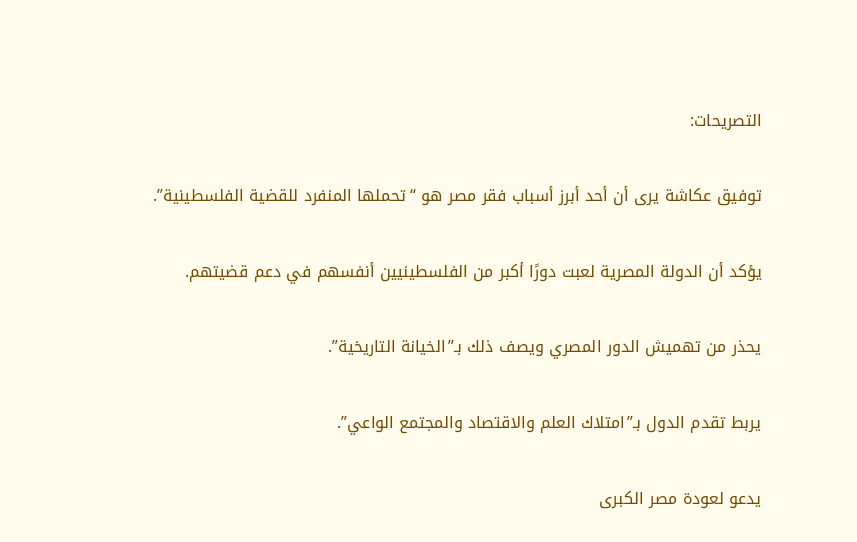التصريحات:

توفيق عكاشة يرى أن أحد أبرز أسباب فقر مصر هو “تحملها المنفرد للقضية الفلسطينية”.

يؤكد أن الدولة المصرية لعبت دورًا أكبر من الفلسطينيين أنفسهم في دعم قضيتهم.

يحذر من تهميش الدور المصري ويصف ذلك بـ”الخيانة التاريخية”.

يربط تقدم الدول بـ”امتلاك العلم والاقتصاد والمجتمع الواعي”.

يدعو لعودة مصر الكبرى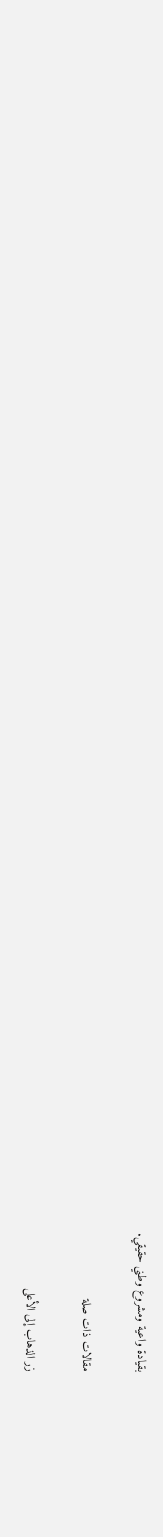بقيادة واعية ومشروع وطني حقيقي.

مقالات ذات صلة

زر الذهاب إلى الأعلى